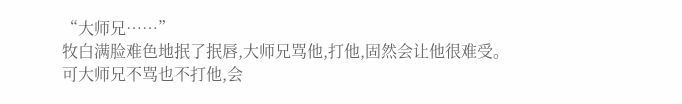“大师兄……”
牧白满脸难色地抿了抿唇,大师兄骂他,打他,固然会让他很难受。
可大师兄不骂也不打他,会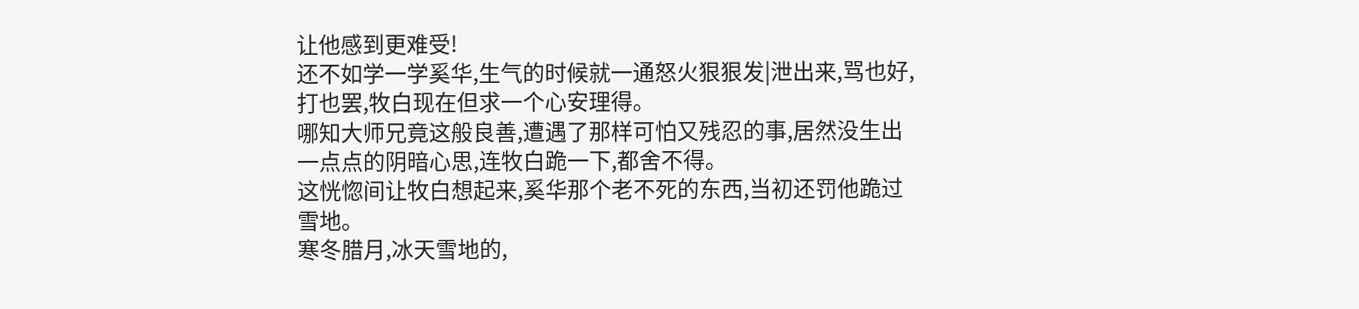让他感到更难受!
还不如学一学奚华,生气的时候就一通怒火狠狠发|泄出来,骂也好,打也罢,牧白现在但求一个心安理得。
哪知大师兄竟这般良善,遭遇了那样可怕又残忍的事,居然没生出一点点的阴暗心思,连牧白跪一下,都舍不得。
这恍惚间让牧白想起来,奚华那个老不死的东西,当初还罚他跪过雪地。
寒冬腊月,冰天雪地的,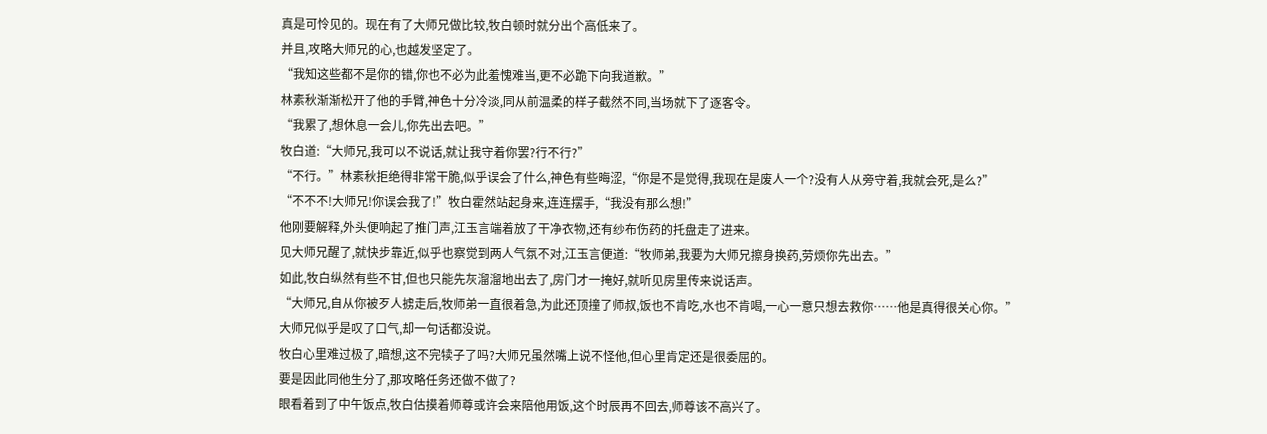真是可怜见的。现在有了大师兄做比较,牧白顿时就分出个高低来了。
并且,攻略大师兄的心,也越发坚定了。
“我知这些都不是你的错,你也不必为此羞愧难当,更不必跪下向我道歉。”
林素秋渐渐松开了他的手臂,神色十分冷淡,同从前温柔的样子截然不同,当场就下了逐客令。
“我累了,想休息一会儿,你先出去吧。”
牧白道:“大师兄,我可以不说话,就让我守着你罢?行不行?”
“不行。”林素秋拒绝得非常干脆,似乎误会了什么,神色有些晦涩,“你是不是觉得,我现在是废人一个?没有人从旁守着,我就会死,是么?”
“不不不!大师兄!你误会我了!”牧白霍然站起身来,连连摆手,“我没有那么想!”
他刚要解释,外头便响起了推门声,江玉言端着放了干净衣物,还有纱布伤药的托盘走了进来。
见大师兄醒了,就快步靠近,似乎也察觉到两人气氛不对,江玉言便道:“牧师弟,我要为大师兄擦身换药,劳烦你先出去。”
如此,牧白纵然有些不甘,但也只能先灰溜溜地出去了,房门才一掩好,就听见房里传来说话声。
“大师兄,自从你被歹人掳走后,牧师弟一直很着急,为此还顶撞了师叔,饭也不肯吃,水也不肯喝,一心一意只想去救你……他是真得很关心你。”
大师兄似乎是叹了口气,却一句话都没说。
牧白心里难过极了,暗想,这不完犊子了吗?大师兄虽然嘴上说不怪他,但心里肯定还是很委屈的。
要是因此同他生分了,那攻略任务还做不做了?
眼看着到了中午饭点,牧白估摸着师尊或许会来陪他用饭,这个时辰再不回去,师尊该不高兴了。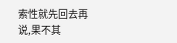索性就先回去再说,果不其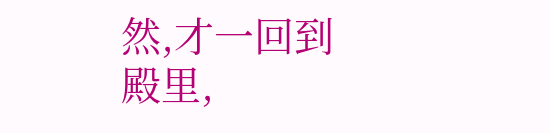然,才一回到殿里,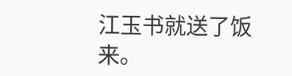江玉书就送了饭来。